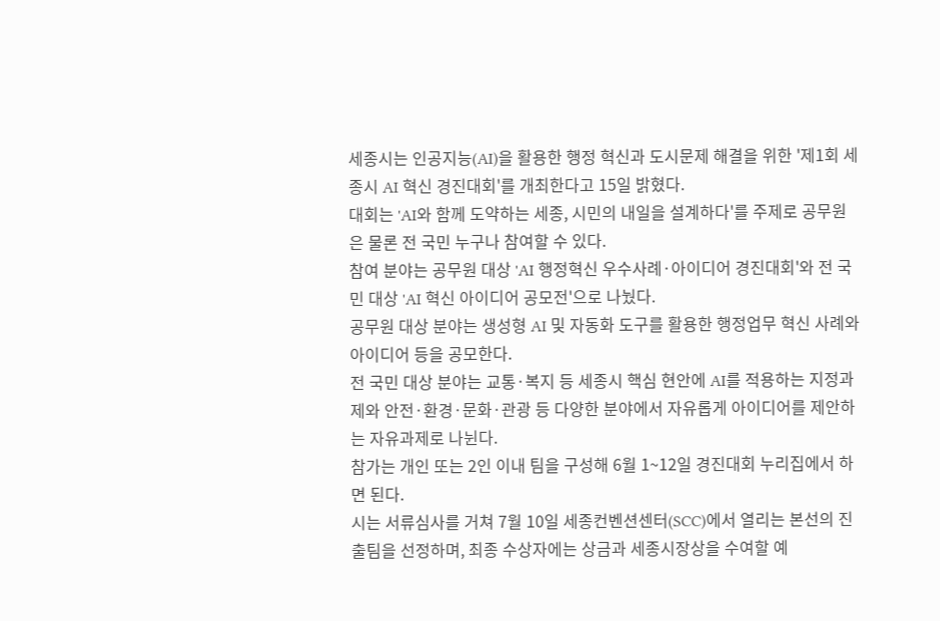세종시는 인공지능(AI)을 활용한 행정 혁신과 도시문제 해결을 위한 '제1회 세종시 AI 혁신 경진대회'를 개최한다고 15일 밝혔다.
대회는 'AI와 함께 도약하는 세종, 시민의 내일을 설계하다'를 주제로 공무원은 물론 전 국민 누구나 참여할 수 있다.
참여 분야는 공무원 대상 'AI 행정혁신 우수사례·아이디어 경진대회'와 전 국민 대상 'AI 혁신 아이디어 공모전'으로 나눴다.
공무원 대상 분야는 생성형 AI 및 자동화 도구를 활용한 행정업무 혁신 사례와 아이디어 등을 공모한다.
전 국민 대상 분야는 교통·복지 등 세종시 핵심 현안에 AI를 적용하는 지정과제와 안전·환경·문화·관광 등 다양한 분야에서 자유롭게 아이디어를 제안하는 자유과제로 나뉜다.
참가는 개인 또는 2인 이내 팀을 구성해 6월 1~12일 경진대회 누리집에서 하면 된다.
시는 서류심사를 거쳐 7월 10일 세종컨벤션센터(SCC)에서 열리는 본선의 진출팀을 선정하며, 최종 수상자에는 상금과 세종시장상을 수여할 예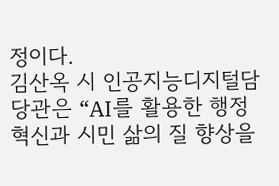정이다.
김산옥 시 인공지능디지털담당관은 “AI를 활용한 행정 혁신과 시민 삶의 질 향상을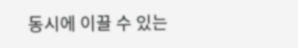동시에 이끌 수 있는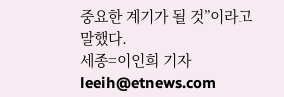중요한 계기가 될 것”이라고 말했다.
세종=이인희 기자 leeih@etnews.com